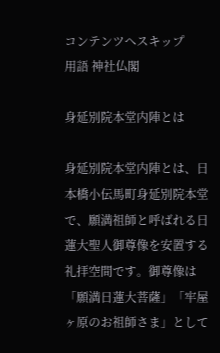コンテンツへスキップ
用語 神社仏閣

身延別院本堂内陣とは

身延別院本堂内陣とは、日本橋小伝馬町身延別院本堂で、願満祖師と呼ばれる日蓮大聖人御尊像を安置する礼拝空間です。御尊像は「願満日蓮大菩薩」「牢屋ヶ原のお祖師さま」として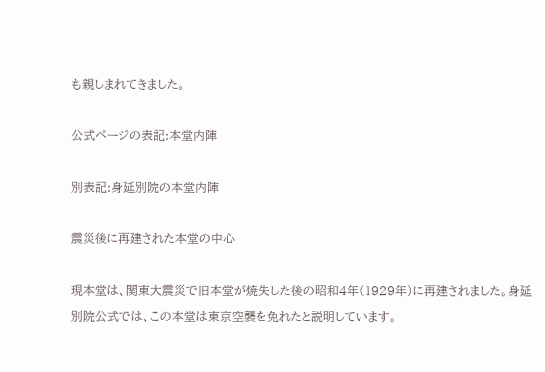も親しまれてきました。

公式ページの表記:本堂内陣

別表記:身延別院の本堂内陣

震災後に再建された本堂の中心

現本堂は、関東大震災で旧本堂が焼失した後の昭和4年(1929年)に再建されました。身延別院公式では、この本堂は東京空襲を免れたと説明しています。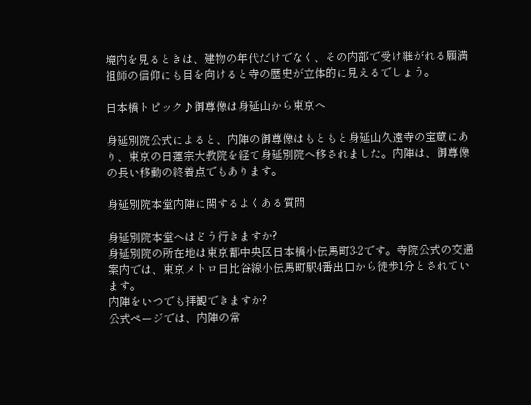境内を見るときは、建物の年代だけでなく、その内部で受け継がれる願満祖師の信仰にも目を向けると寺の歴史が立体的に見えるでしょう。

日本橋トピック♪御尊像は身延山から東京へ

身延別院公式によると、内陣の御尊像はもともと身延山久遠寺の宝蔵にあり、東京の日蓮宗大教院を経て身延別院へ移されました。内陣は、御尊像の長い移動の終着点でもあります。

身延別院本堂内陣に関するよくある質問

身延別院本堂へはどう行きますか?
身延別院の所在地は東京都中央区日本橋小伝馬町3-2です。寺院公式の交通案内では、東京メトロ日比谷線小伝馬町駅4番出口から徒歩1分とされています。
内陣をいつでも拝観できますか?
公式ページでは、内陣の常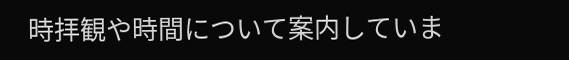時拝観や時間について案内していま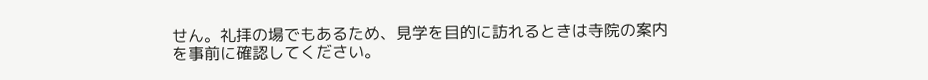せん。礼拝の場でもあるため、見学を目的に訪れるときは寺院の案内を事前に確認してください。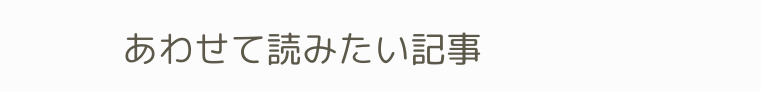あわせて読みたい記事